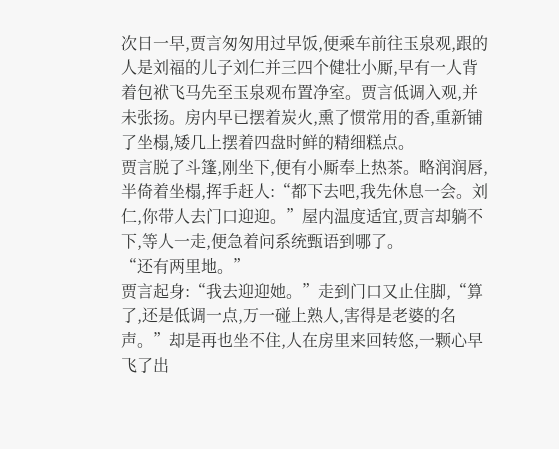次日一早,贾言匆匆用过早饭,便乘车前往玉泉观,跟的人是刘福的儿子刘仁并三四个健壮小厮,早有一人背着包袱飞马先至玉泉观布置净室。贾言低调入观,并未张扬。房内早已摆着炭火,熏了惯常用的香,重新铺了坐榻,矮几上摆着四盘时鲜的精细糕点。
贾言脱了斗篷,刚坐下,便有小厮奉上热茶。略润润唇,半倚着坐榻,挥手赶人:“都下去吧,我先休息一会。刘仁,你带人去门口迎迎。”屋内温度适宜,贾言却躺不下,等人一走,便急着问系统甄语到哪了。
“还有两里地。”
贾言起身:“我去迎迎她。”走到门口又止住脚,“算了,还是低调一点,万一碰上熟人,害得是老婆的名声。”却是再也坐不住,人在房里来回转悠,一颗心早飞了出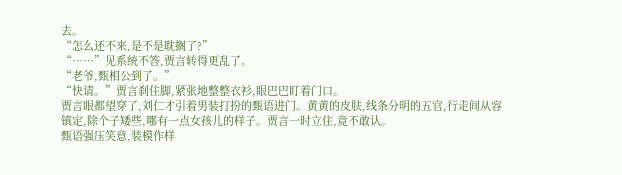去。
“怎么还不来,是不是耽搁了?”
“……”见系统不答,贾言转得更乱了。
“老爷,甄相公到了。”
“快请。”贾言刹住脚,紧张地整整衣衫,眼巴巴盯着门口。
贾言眼都望穿了,刘仁才引着男装打扮的甄语进门。黄黄的皮肤,线条分明的五官,行走间从容镇定,除个子矮些,哪有一点女孩儿的样子。贾言一时立住,竟不敢认。
甄语强压笑意,装模作样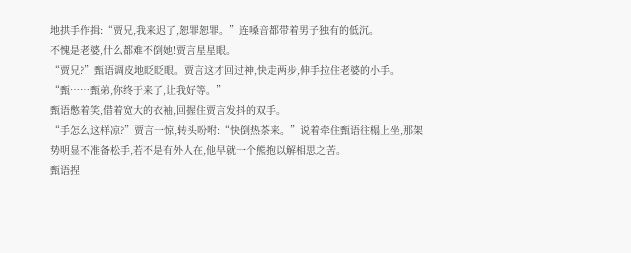地拱手作揖:“贾兄,我来迟了,恕罪恕罪。”连嗓音都带着男子独有的低沉。
不愧是老婆,什么都难不倒她!贾言星星眼。
“贾兄?”甄语调皮地眨眨眼。贾言这才回过神,快走两步,伸手拉住老婆的小手。“甄……甄弟,你终于来了,让我好等。”
甄语憋着笑,借着宽大的衣袖,回握住贾言发抖的双手。
“手怎么这样凉?”贾言一惊,转头吩咐:“快倒热茶来。”说着牵住甄语往榻上坐,那架势明显不准备松手,若不是有外人在,他早就一个熊抱以解相思之苦。
甄语捏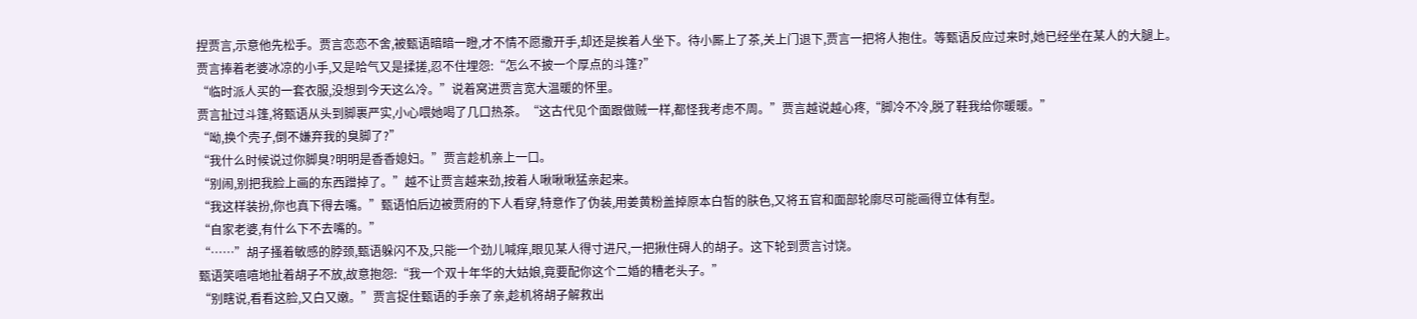捏贾言,示意他先松手。贾言恋恋不舍,被甄语暗暗一瞪,才不情不愿撒开手,却还是挨着人坐下。待小厮上了茶,关上门退下,贾言一把将人抱住。等甄语反应过来时,她已经坐在某人的大腿上。
贾言捧着老婆冰凉的小手,又是哈气又是揉搓,忍不住埋怨:“怎么不披一个厚点的斗篷?”
“临时派人买的一套衣服,没想到今天这么冷。”说着窝进贾言宽大温暖的怀里。
贾言扯过斗篷,将甄语从头到脚裹严实,小心喂她喝了几口热茶。“这古代见个面跟做贼一样,都怪我考虑不周。”贾言越说越心疼,“脚冷不冷,脱了鞋我给你暖暖。”
“呦,换个壳子,倒不嫌弃我的臭脚了?”
“我什么时候说过你脚臭?明明是香香媳妇。”贾言趁机亲上一口。
“别闹,别把我脸上画的东西蹭掉了。”越不让贾言越来劲,按着人啾啾啾猛亲起来。
“我这样装扮,你也真下得去嘴。”甄语怕后边被贾府的下人看穿,特意作了伪装,用姜黄粉盖掉原本白皙的肤色,又将五官和面部轮廓尽可能画得立体有型。
“自家老婆,有什么下不去嘴的。”
“……”胡子搔着敏感的脖颈,甄语躲闪不及,只能一个劲儿喊痒,眼见某人得寸进尺,一把揪住碍人的胡子。这下轮到贾言讨饶。
甄语笑嘻嘻地扯着胡子不放,故意抱怨:“我一个双十年华的大姑娘,竟要配你这个二婚的糟老头子。”
“别瞎说,看看这脸,又白又嫩。”贾言捉住甄语的手亲了亲,趁机将胡子解救出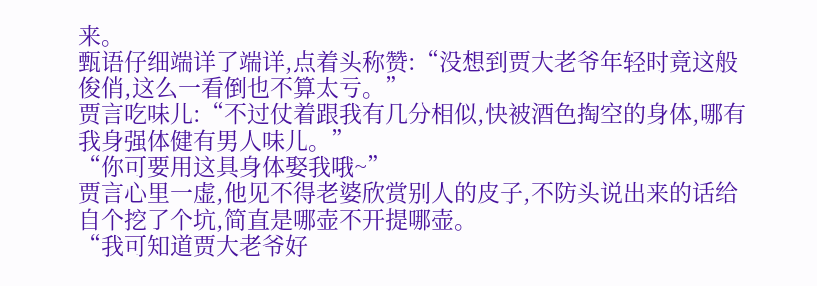来。
甄语仔细端详了端详,点着头称赞:“没想到贾大老爷年轻时竟这般俊俏,这么一看倒也不算太亏。”
贾言吃味儿:“不过仗着跟我有几分相似,快被酒色掏空的身体,哪有我身强体健有男人味儿。”
“你可要用这具身体娶我哦~”
贾言心里一虚,他见不得老婆欣赏别人的皮子,不防头说出来的话给自个挖了个坑,简直是哪壶不开提哪壶。
“我可知道贾大老爷好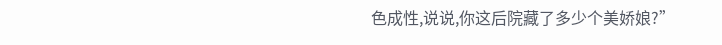色成性,说说,你这后院藏了多少个美娇娘?”